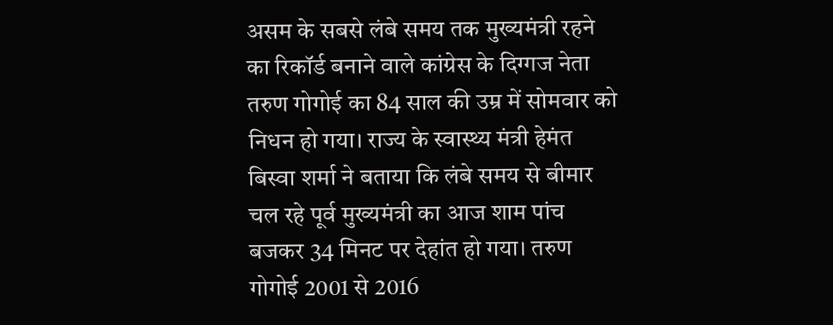असम के सबसे लंबे समय तक मुख्यमंत्री रहने का रिकॉर्ड बनाने वाले कांग्रेस के दिग्गज नेता तरुण गोगोई का 84 साल की उम्र में सोमवार को निधन हो गया। राज्य के स्वास्थ्य मंत्री हेमंत बिस्वा शर्मा ने बताया कि लंबे समय से बीमार चल रहे पूर्व मुख्यमंत्री का आज शाम पांच बजकर 34 मिनट पर देहांत हो गया। तरुण गोगोई 2001 से 2016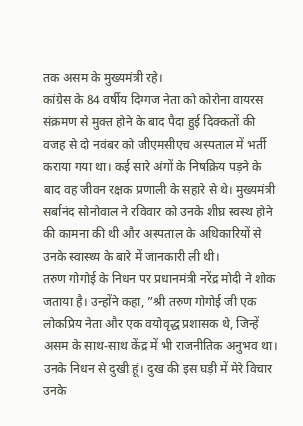तक असम के मुख्यमंत्री रहे।
कांग्रेस के 84 वर्षीय दिग्गज नेता को कोरोना वायरस संक्रमण से मुक्त होने के बाद पैदा हुई दिक्कतों की वजह से दो नवंबर को जीएमसीएच अस्पताल में भर्ती कराया गया था। कई सारे अंगों के निषक्रिय पड़ने के बाद वह जीवन रक्षक प्रणाली के सहारे से थे। मुख्यमंत्री सर्बानंद सोनोवाल ने रविवार को उनके शीघ्र स्वस्थ होने की कामना की थी और अस्पताल के अधिकारियों से उनके स्वास्थ्य के बारे में जानकारी ली थी।
तरुण गोगोई के निधन पर प्रधानमंत्री नरेंद्र मोदी ने शोक जताया है। उन्होंने कहा, ”श्री तरुण गोगोई जी एक लोकप्रिय नेता और एक वयोवृद्ध प्रशासक थे, जिन्हें असम के साथ-साथ केंद्र में भी राजनीतिक अनुभव था। उनके निधन से दुखी हूं। दुख की इस घड़ी में मेरे विचार उनके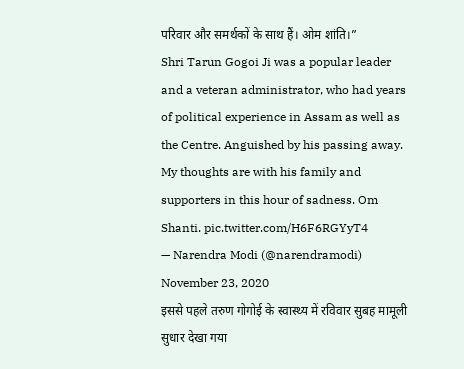परिवार और समर्थकों के साथ हैं। ओम शांति।”
Shri Tarun Gogoi Ji was a popular leader and a veteran administrator, who had years of political experience in Assam as well as the Centre. Anguished by his passing away. My thoughts are with his family and supporters in this hour of sadness. Om Shanti. pic.twitter.com/H6F6RGYyT4
— Narendra Modi (@narendramodi) November 23, 2020
इससे पहले तरुण गोगोई के स्वास्थ्य में रविवार सुबह मामूली सुधार देखा गया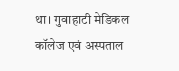था। गुवाहाटी मेडिकल कॉलेज एवं अस्पताल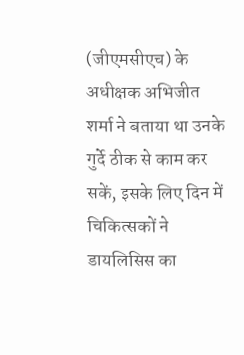(जीएमसीएच) के अधीक्षक अभिजीत शर्मा ने बताया था उनके गुर्दे ठीक से काम कर सकें, इसके लिए दिन में चिकित्सकों ने डायलिसिस का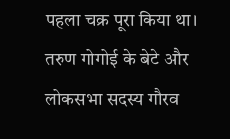पहला चक्र पूरा किया था।
तरुण गोगोई के बेटे और लोकसभा सदस्य गौरव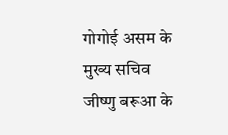गोगोई असम के मुख्य सचिव जीष्णु बरूआ के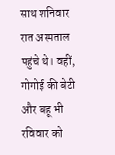साथ शनिवार रात अस्पताल पहुंचे थे। वहीं, गोगोई की बेटी और बहू भी रविवार को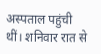अस्पताल पहुंची थीं। शनिवार रात से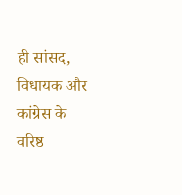ही सांसद, विधायक और कांग्रेस के वरिष्ठ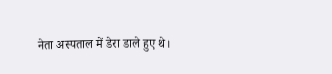नेता अस्पताल में डेरा डाले हुए थे।